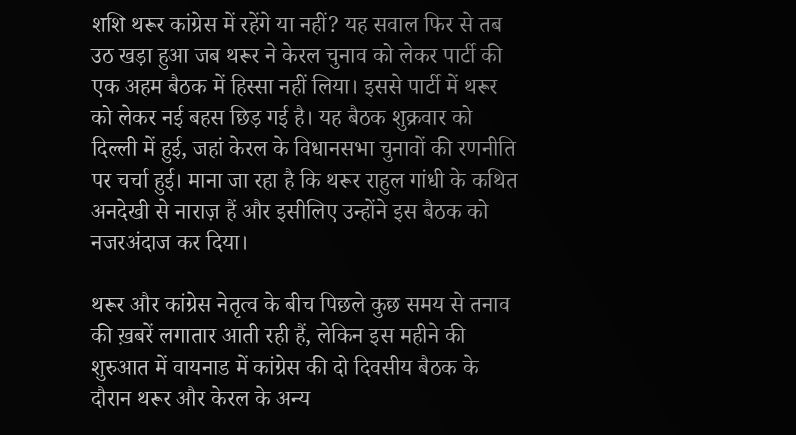शशि थरूर कांग्रेस में रहेंगे या नहीं? यह सवाल फिर से तब उठ खड़ा हुआ जब थरूर ने केरल चुनाव को लेकर पार्टी की एक अहम बैठक में हिस्सा नहीं लिया। इससे पार्टी में थरूर को लेकर नई बहस छिड़ गई है। यह बैठक शुक्रवार को दिल्ली में हुई, जहां केरल के विधानसभा चुनावों की रणनीति पर चर्चा हुई। माना जा रहा है कि थरूर राहुल गांधी के कथित अनदेखी से नाराज़ हैं और इसीलिए उन्होंने इस बैठक को नजरअंदाज कर दिया।

थरूर और कांग्रेस नेतृत्व के बीच पिछले कुछ समय से तनाव की ख़बरें लगातार आती रही हैं, लेकिन इस महीने की शुरुआत में वायनाड में कांग्रेस की दो दिवसीय बैठक के दौरान थरूर और केरल के अन्य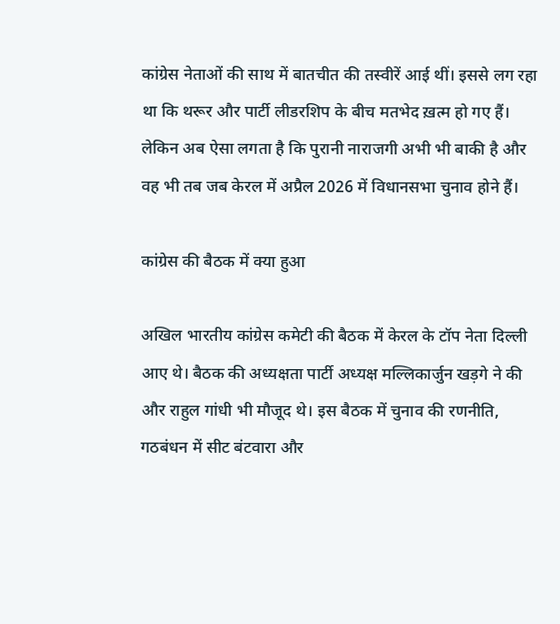कांग्रेस नेताओं की साथ में बातचीत की तस्वीरें आई थीं। इससे लग रहा था कि थरूर और पार्टी लीडरशिप के बीच मतभेद ख़त्म हो गए हैं। लेकिन अब ऐसा लगता है कि पुरानी नाराजगी अभी भी बाकी है और वह भी तब जब केरल में अप्रैल 2026 में विधानसभा चुनाव होने हैं।

कांग्रेस की बैठक में क्या हुआ

अखिल भारतीय कांग्रेस कमेटी की बैठक में केरल के टॉप नेता दिल्ली आए थे। बैठक की अध्यक्षता पार्टी अध्यक्ष मल्लिकार्जुन खड़गे ने की और राहुल गांधी भी मौजूद थे। इस बैठक में चुनाव की रणनीति, गठबंधन में सीट बंटवारा और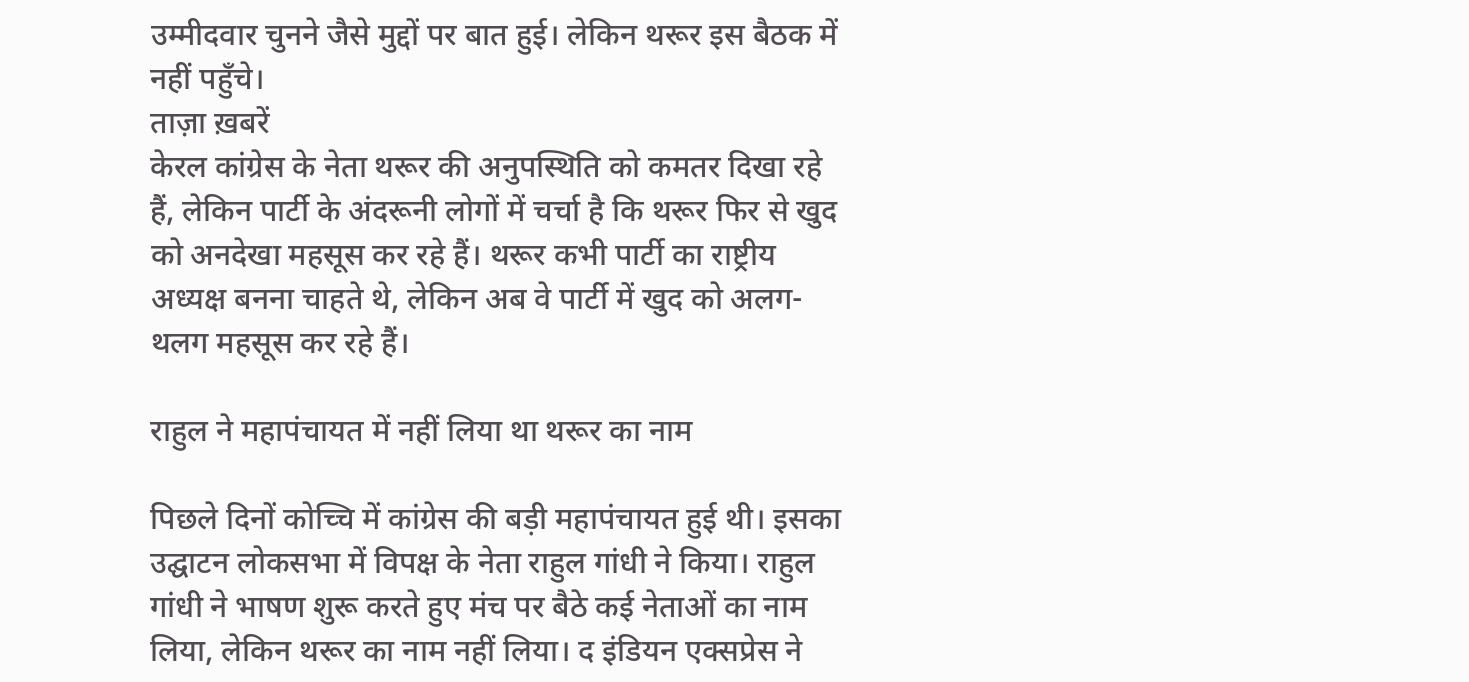उम्मीदवार चुनने जैसे मुद्दों पर बात हुई। लेकिन थरूर इस बैठक में नहीं पहुँचे।
ताज़ा ख़बरें
केरल कांग्रेस के नेता थरूर की अनुपस्थिति को कमतर दिखा रहे हैं, लेकिन पार्टी के अंदरूनी लोगों में चर्चा है कि थरूर फिर से खुद को अनदेखा महसूस कर रहे हैं। थरूर कभी पार्टी का राष्ट्रीय अध्यक्ष बनना चाहते थे, लेकिन अब वे पार्टी में खुद को अलग-थलग महसूस कर रहे हैं।

राहुल ने महापंचायत में नहीं लिया था थरूर का नाम

पिछले दिनों कोच्चि में कांग्रेस की बड़ी महापंचायत हुई थी। इसका उद्घाटन लोकसभा में विपक्ष के नेता राहुल गांधी ने किया। राहुल गांधी ने भाषण शुरू करते हुए मंच पर बैठे कई नेताओं का नाम लिया, लेकिन थरूर का नाम नहीं लिया। द इंडियन एक्सप्रेस ने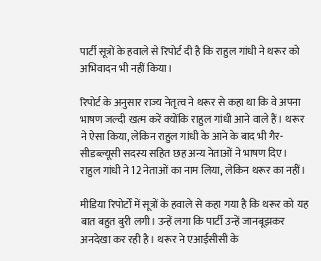पार्टी सूत्रों के हवाले से रिपोर्ट दी है कि राहुल गांधी ने थरूर को अभिवादन भी नहीं किया।

रिपोर्ट के अनुसार राज्य नेतृत्व ने थरूर से कहा था कि वे अपना भाषण जल्दी खत्म करें क्योंकि राहुल गांधी आने वाले हैं। थरूर ने ऐसा किया, लेकिन राहुल गांधी के आने के बाद भी गैर-सीडब्ल्यूसी सदस्य सहित छह अन्य नेताओं ने भाषण दिए। राहुल गांधी ने 12 नेताओं का नाम लिया, लेकिन थरूर का नहीं।

मीडिया रिपोर्टों में सूत्रों के हवाले से कहा गया है कि थरूर को यह बात बहुत बुरी लगी। उन्हें लगा कि पार्टी उन्हें जानबूझकर अनदेखा कर रही है। थरूर ने एआईसीसी के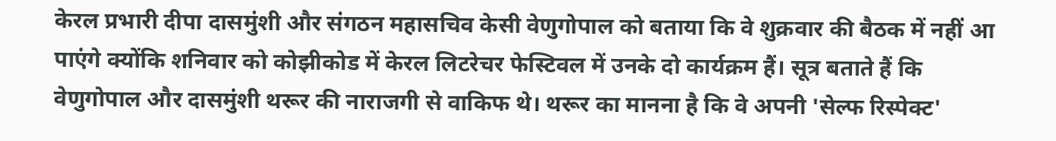केरल प्रभारी दीपा दासमुंशी और संगठन महासचिव केसी वेणुगोपाल को बताया कि वे शुक्रवार की बैठक में नहीं आ पाएंगे क्योंकि शनिवार को कोझीकोड में केरल लिटरेचर फेस्टिवल में उनके दो कार्यक्रम हैं। सूत्र बताते हैं कि वेणुगोपाल और दासमुंशी थरूर की नाराजगी से वाकिफ थे। थरूर का मानना है कि वे अपनी 'सेल्फ रिस्पेक्ट'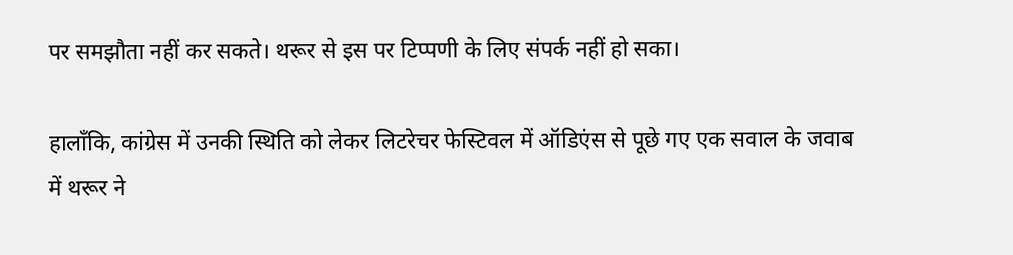पर समझौता नहीं कर सकते। थरूर से इस पर टिप्पणी के लिए संपर्क नहीं हो सका।

हालाँकि, कांग्रेस में उनकी स्थिति को लेकर लिटरेचर फेस्टिवल में ऑडिएंस से पूछे गए एक सवाल के जवाब में थरूर ने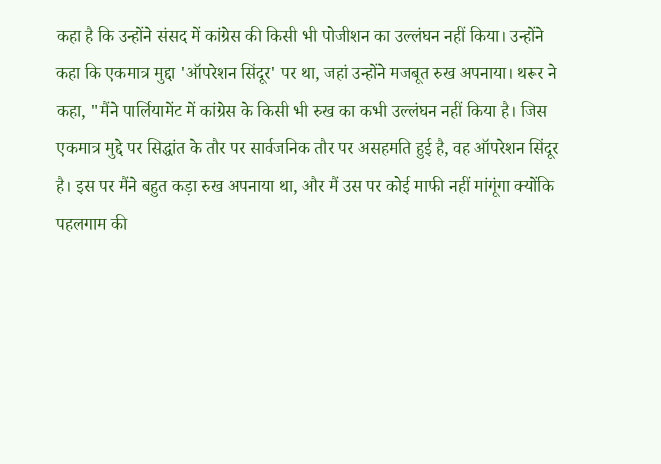कहा है कि उन्होंने संसद में कांग्रेस की किसी भी पोजीशन का उल्लंघन नहीं किया। उन्होंने कहा कि एकमात्र मुद्दा 'ऑपरेशन सिंदूर' पर था, जहां उन्होंने मजबूत रुख अपनाया। थरूर ने कहा, "मैंने पार्लियामेंट में कांग्रेस के किसी भी रुख का कभी उल्लंघन नहीं किया है। जिस एकमात्र मुद्दे पर सिद्धांत के तौर पर सार्वजनिक तौर पर असहमति हुई है, वह ऑपरेशन सिंदूर है। इस पर मैंने बहुत कड़ा रुख अपनाया था, और मैं उस पर कोई माफी नहीं मांगूंगा क्योंकि पहलगाम की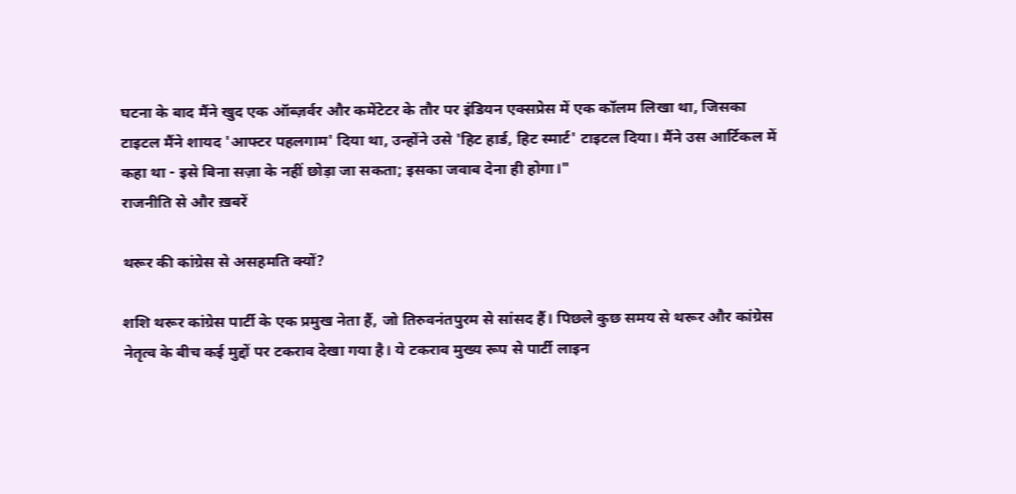घटना के बाद मैंने खुद एक ऑब्ज़र्वर और कमेंटेटर के तौर पर इंडियन एक्सप्रेस में एक कॉलम लिखा था, जिसका टाइटल मैंने शायद 'आफ्टर पहलगाम' दिया था, उन्होंने उसे 'हिट हार्ड, हिट स्मार्ट' टाइटल दिया। मैंने उस आर्टिकल में कहा था - इसे बिना सज़ा के नहीं छोड़ा जा सकता; इसका जवाब देना ही होगा।"
राजनीति से और ख़बरें

थरूर की कांग्रेस से असहमति क्यों?

शशि थरूर कांग्रेस पार्टी के एक प्रमुख नेता हैं, जो तिरुवनंतपुरम से सांसद हैं। पिछले कुछ समय से थरूर और कांग्रेस नेतृत्व के बीच कई मुद्दों पर टकराव देखा गया है। ये टकराव मुख्य रूप से पार्टी लाइन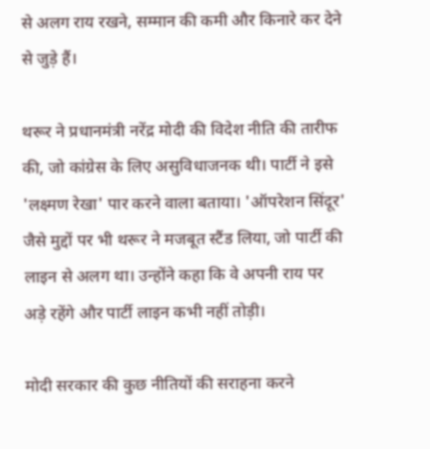से अलग राय रखने, सम्मान की कमी और किनारे कर देने से जुड़े हैं।

थरूर ने प्रधानमंत्री नरेंद्र मोदी की विदेश नीति की तारीफ की, जो कांग्रेस के लिए असुविधाजनक थी। पार्टी ने इसे 'लक्ष्मण रेखा' पार करने वाला बताया। 'ऑपरेशन सिंदूर' जैसे मुद्दों पर भी थरूर ने मजबूत स्टैंड लिया, जो पार्टी की लाइन से अलग था। उन्होंने कहा कि वे अपनी राय पर अड़े रहेंगे और पार्टी लाइन कभी नहीं तोड़ी।

मोदी सरकार की कुछ नीतियों की सराहना करने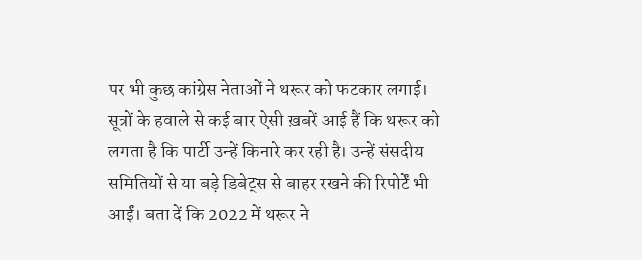पर भी कुछ कांग्रेस नेताओं ने थरूर को फटकार लगाई। सूत्रों के हवाले से कई बार ऐसी ख़बरें आई हैं कि थरूर को लगता है कि पार्टी उन्हें किनारे कर रही है। उन्हें संसदीय समितियों से या बड़े डिबेट्स से बाहर रखने की रिपोर्टें भी आईं। बता दें कि 2022 में थरूर ने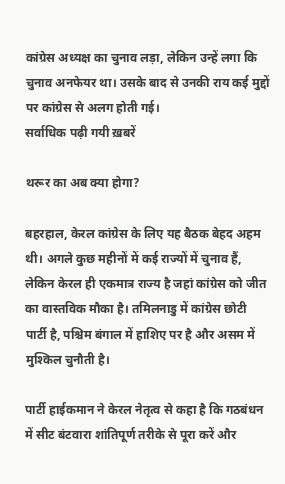कांग्रेस अध्यक्ष का चुनाव लड़ा, लेकिन उन्हें लगा कि चुनाव अनफेयर था। उसके बाद से उनकी राय कई मुद्दों पर कांग्रेस से अलग होती गई।
सर्वाधिक पढ़ी गयी ख़बरें

थरूर का अब क्या होगा?

बहरहाल, केरल कांग्रेस के लिए यह बैठक बेहद अहम थी। अगले कुछ महीनों में कई राज्यों में चुनाव हैं, लेकिन केरल ही एकमात्र राज्य है जहां कांग्रेस को जीत का वास्तविक मौका है। तमिलनाडु में कांग्रेस छोटी पार्टी है, पश्चिम बंगाल में हाशिए पर है और असम में मुश्किल चुनौती है।

पार्टी हाईकमान ने केरल नेतृत्व से कहा है कि गठबंधन में सीट बंटवारा शांतिपूर्ण तरीके से पूरा करें और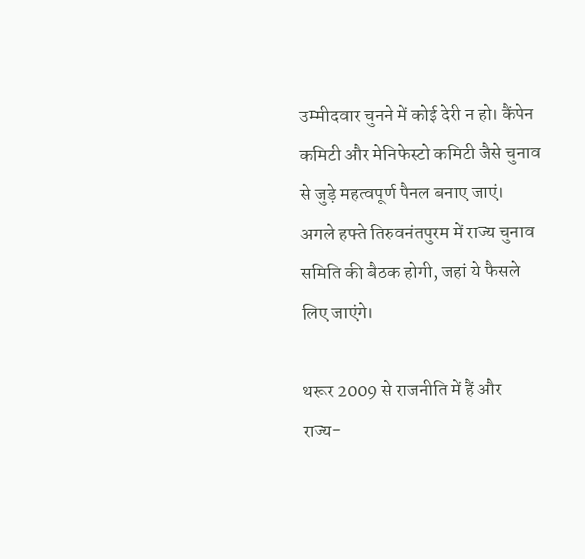उम्मीदवार चुनने में कोई देरी न हो। कैंपेन कमिटी और मेनिफेस्टो कमिटी जैसे चुनाव से जुड़े महत्वपूर्ण पैनल बनाए जाएं। अगले हफ्ते तिरुवनंतपुरम में राज्य चुनाव समिति की बैठक होगी, जहां ये फैसले लिए जाएंगे।

थरूर 2009 से राजनीति में हैं और राज्य-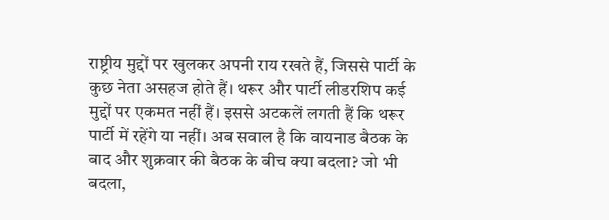राष्ट्रीय मुद्दों पर खुलकर अपनी राय रखते हैं, जिससे पार्टी के कुछ नेता असहज होते हैं। थरूर और पार्टी लीडरशिप कई मुद्दों पर एकमत नहीं हैं। इससे अटकलें लगती हैं कि थरूर पार्टी में रहेंगे या नहीं। अब सवाल है कि वायनाड बैठक के बाद और शुक्रवार की बैठक के बीच क्या बदला? जो भी बदला,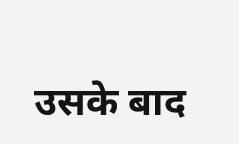उसके बाद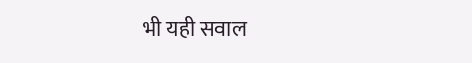भी यही सवाल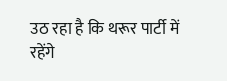उठ रहा है कि थरूर पार्टी में रहेंगे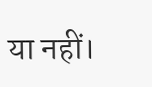या नहीं।